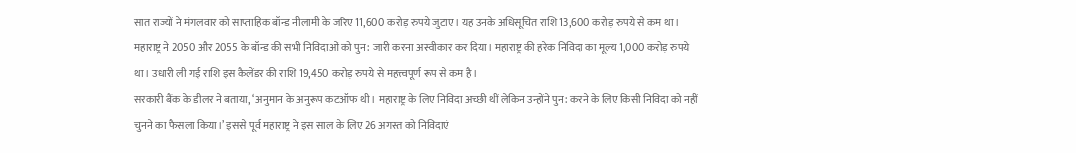सात राज्यों ने मंगलवार को साप्ताहिक बॉन्ड नीलामी के जरिए 11,600 करोड़ रुपये जुटाए। यह उनके अधिसूचित राशि 13,600 करोड़ रुपये से कम था। महाराष्ट्र ने 2050 और 2055 के बॉन्ड की सभी निविदाओं को पुन: जारी करना अस्वीकार कर दिया। महाराष्ट्र की हरेक निविदा का मूल्य 1,000 करोड़ रुपये था। उधारी ली गई राशि इस कैलेंडर की राशि 19,450 करोड़ रुपये से महत्त्वपूर्ण रूप से कम है।
सरकारी बैंक के डीलर ने बताया, ‘अनुमान के अनुरूप कटऑफ थी। महाराष्ट्र के लिए निविदा अच्छी थीं लेकिन उन्होंने पुन: करने के लिए किसी निविदा को नहीं चुनने का फैसला किया।’ इससे पूर्व महाराष्ट्र ने इस साल के लिए 26 अगस्त को निविदाएं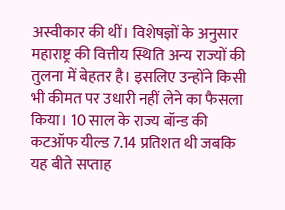अस्वीकार की थीं। विशेषज्ञों के अनुसार महाराष्ट्र की वित्तीय स्थिति अन्य राज्यों की तुलना में बेहतर है। इसलिए उन्होंने किसी भी कीमत पर उधारी नहीं लेने का फैसला किया। 10 साल के राज्य बॉन्ड की कटऑफ यील्ड 7.14 प्रतिशत थी जबकि यह बीते सप्ताह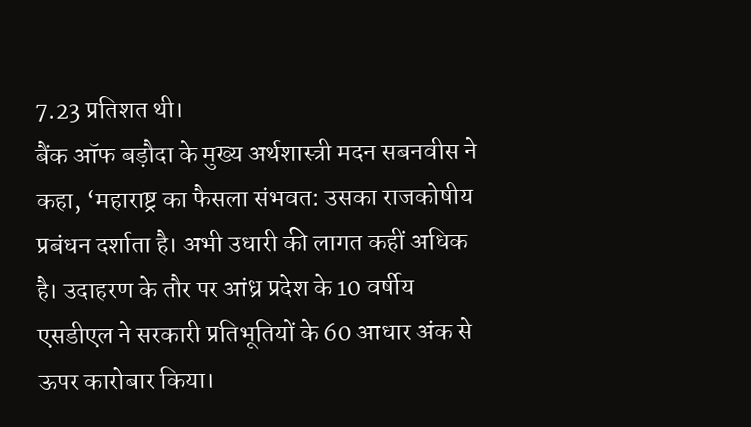7.23 प्रतिशत थी।
बैंक ऑफ बड़ौदा के मुख्य अर्थशास्त्री मदन सबनवीस ने कहा, ‘महाराष्ट्र का फैसला संभवत: उसका राजकोषीय प्रबंधन दर्शाता है। अभी उधारी की लागत कहीं अधिक है। उदाहरण के तौर पर आंध्र प्रदेश के 10 वर्षीय एसडीएल ने सरकारी प्रतिभूतियों के 60 आधार अंक से ऊपर कारोबार किया।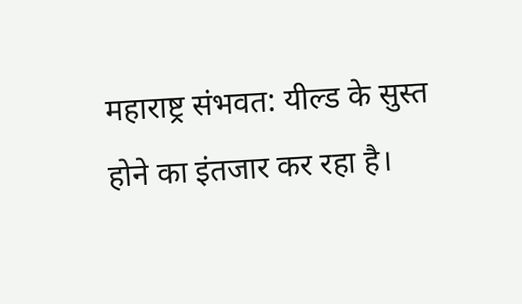महाराष्ट्र संभवत: यील्ड के सुस्त होने का इंतजार कर रहा है।